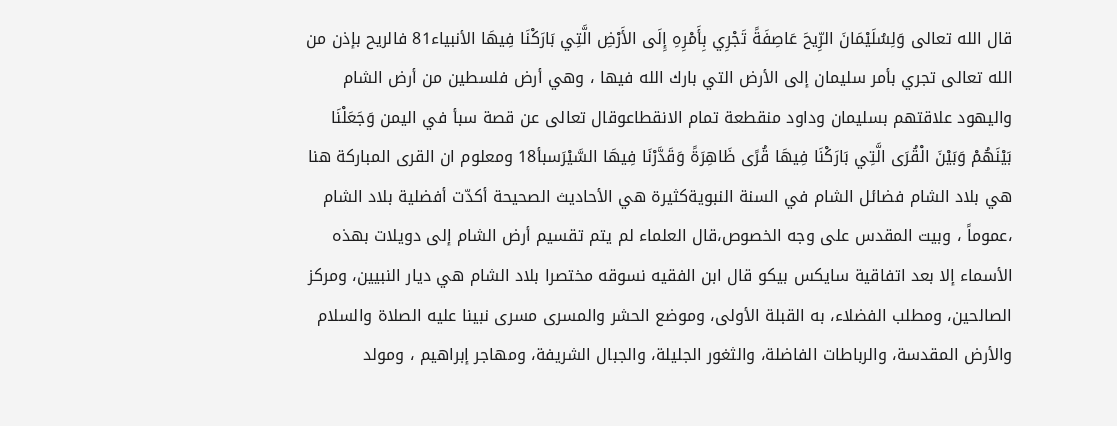قال الله تعالى وَلِسُلَيْمَانَ الرِّيحَ عَاصِفَةً تَجْرِي بِأَمْرِهِ إِلَى الأَرْضِ الَّتِي بَارَكْنَا فِيهَا الأنبياء81 فالريح بإذن من الله تعالى تجري بأمر سليمان إلى الأرض التي بارك الله فيها ، وهي أرض فلسطين من أرض الشام واليهود علاقتهم بسليمان وداود منقطعة تمام الانقطاعوقال تعالى عن قصة سبأ في اليمن وَجَعَلْنَا بَيْنَهُمْ وَبَيْنَ الْقُرَى الَّتِي بَارَكْنَا فِيهَا قُرًى ظَاهِرَةً وَقَدَّرْنَا فِيهَا السَّيْرَسبأ18 ومعلوم ان القرى المباركة هنا هي بلاد الشام فضائل الشام في السنة النبويةكثيرة هي الأحاديث الصحيحة أكدّت أفضلية بلاد الشام ،عموماً ، وبيت المقدس على وجه الخصوص،قال العلماء لم يتم تقسيم أرض الشام إلى دويلات بهذه الأسماء إلا بعد اتفاقية سايكس بيكو قال ابن الفقيه نسوقه مختصرا بلاد الشام هي ديار النبيين، ومركز الصالحين، ومطلب الفضلاء، به القبلة الأولى، وموضع الحشر والمسرى مسرى نبينا عليه الصلاة والسلام والأرض المقدسة، والرباطات الفاضلة، والثغور الجليلة، والجبال الشريفة، ومهاجر إبراهيم ، ومولد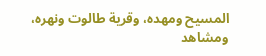المسيح ومهده، وقرية طالوت ونهره، ومشاهد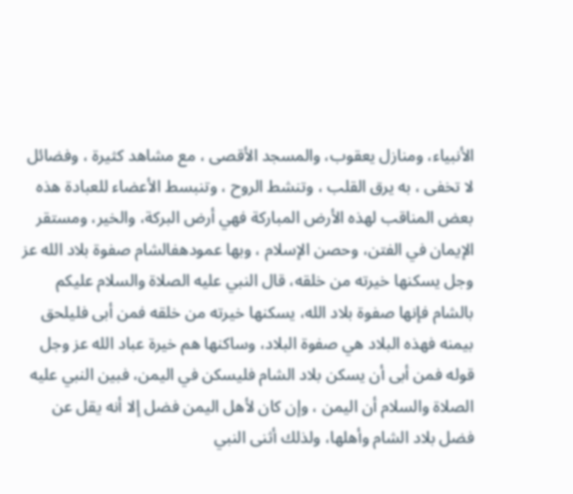الأنبياء، ومنازل يعقوب، والمسجد الأقصى ، مع مشاهد كثيرة ، وفضائل لا تخفى ، به يرق القلب ، وتنشط الروح ، وتنبسط الأعضاء للعبادة هذه بعض المناقب لهذه الأرض المباركة فهي أرض البركة، والخير، ومستقر الإيمان في الفتن، وحصن الإسلام ، وبها عمودهفالشام صفوة بلاد الله عز وجل يسكنها خيرته من خلقه، قال النبي عليه الصلاة والسلام عليكم بالشام فإنها صفوة بلاد الله، يسكنها خيرته من خلقه فمن أبى فليلحق بيمنه فهذه البلاد هي صفوة البلاد، وساكنها هم خيرة عباد الله عز وجل قوله فمن أبى أن يسكن بلاد الشام فليسكن في اليمن، فبين النبي عليه الصلاة والسلام أن اليمن ، وإن كان لأهل اليمن فضل إلا أنه يقل عن فضل بلاد الشام وأهلها، ولذلك أثنى النبي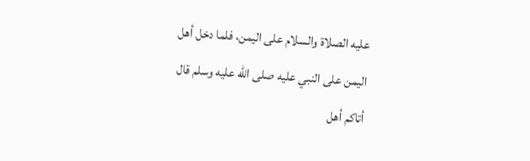عليه الصلاة والسلام على اليمن، فلما دخل أهل اليمن على النبي عليه صلى الله عليه وسلم قال أتاكم أهل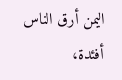اليمن أرق الناس أفئدة،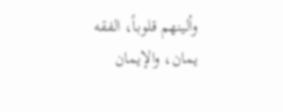وألينهم قلوباً، الفقه يمان، والإيمان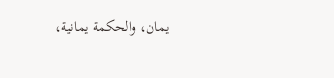يمان، والحكمة يمانية،